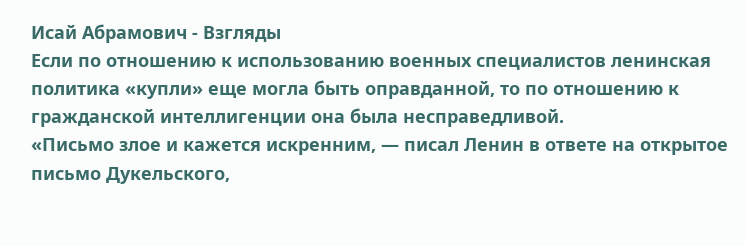Исай Абрамович - Взгляды
Если по отношению к использованию военных специалистов ленинская политика «купли» еще могла быть оправданной, то по отношению к гражданской интеллигенции она была несправедливой.
«Письмо злое и кажется искренним, — писал Ленин в ответе на открытое письмо Дукельского,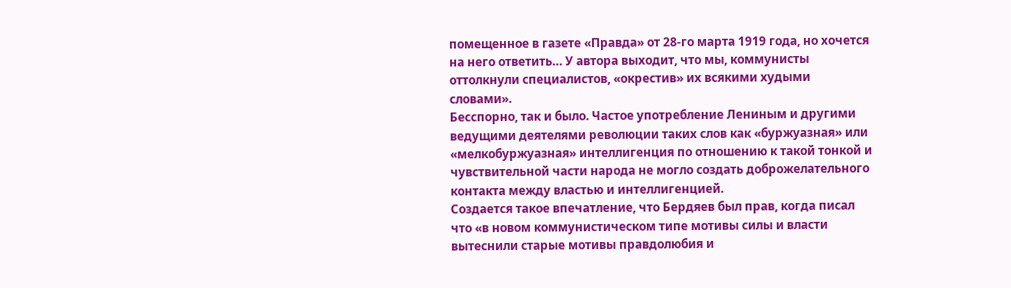помещенное в газете «Правда» от 28-го марта 1919 года, но хочется на него ответить… У автора выходит, что мы, коммунисты оттолкнули специалистов, «окрестив» их всякими худыми словами».
Бесспорно, так и было. Частое употребление Лениным и другими ведущими деятелями революции таких слов как «буржуазная» или «мелкобуржуазная» интеллигенция по отношению к такой тонкой и чувствительной части народа не могло создать доброжелательного контакта между властью и интеллигенцией.
Создается такое впечатление, что Бердяев был прав, когда писал что «в новом коммунистическом типе мотивы силы и власти вытеснили старые мотивы правдолюбия и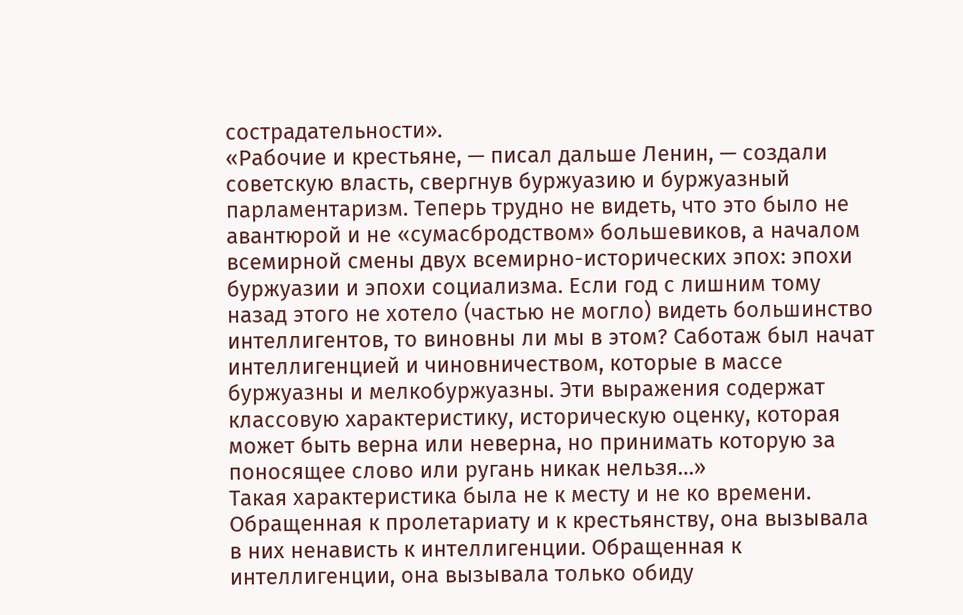сострадательности».
«Рабочие и крестьяне, — писал дальше Ленин, — создали советскую власть, свергнув буржуазию и буржуазный парламентаризм. Теперь трудно не видеть, что это было не авантюрой и не «сумасбродством» большевиков, а началом всемирной смены двух всемирно-исторических эпох: эпохи буржуазии и эпохи социализма. Если год с лишним тому назад этого не хотело (частью не могло) видеть большинство интеллигентов, то виновны ли мы в этом? Саботаж был начат интеллигенцией и чиновничеством, которые в массе буржуазны и мелкобуржуазны. Эти выражения содержат классовую характеристику, историческую оценку, которая может быть верна или неверна, но принимать которую за поносящее слово или ругань никак нельзя…»
Такая характеристика была не к месту и не ко времени. Обращенная к пролетариату и к крестьянству, она вызывала в них ненависть к интеллигенции. Обращенная к интеллигенции, она вызывала только обиду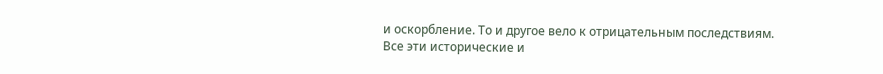и оскорбление. То и другое вело к отрицательным последствиям.
Все эти исторические и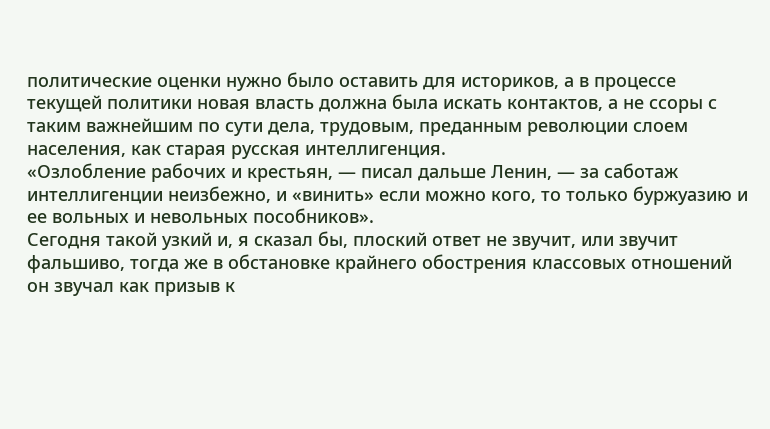политические оценки нужно было оставить для историков, а в процессе текущей политики новая власть должна была искать контактов, а не ссоры с таким важнейшим по сути дела, трудовым, преданным революции слоем населения, как старая русская интеллигенция.
«Озлобление рабочих и крестьян, — писал дальше Ленин, — за саботаж интеллигенции неизбежно, и «винить» если можно кого, то только буржуазию и ее вольных и невольных пособников».
Сегодня такой узкий и, я сказал бы, плоский ответ не звучит, или звучит фальшиво, тогда же в обстановке крайнего обострения классовых отношений он звучал как призыв к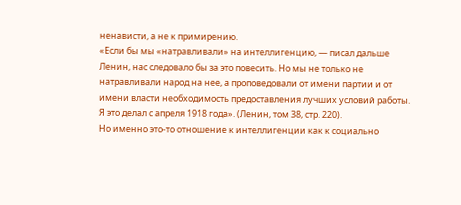ненависти, а не к примирению.
«Если бы мы «натравливали» на интеллигенцию, — писал дальше Ленин, нас следовало бы за это повесить. Но мы не только не натравливали народ на нее, а проповедовали от имени партии и от имени власти необходимость предоставления лучших условий работы. Я это делал с апреля 1918 года». (Ленин, том 38, стр. 220).
Но именно это-то отношение к интеллигенции как к социально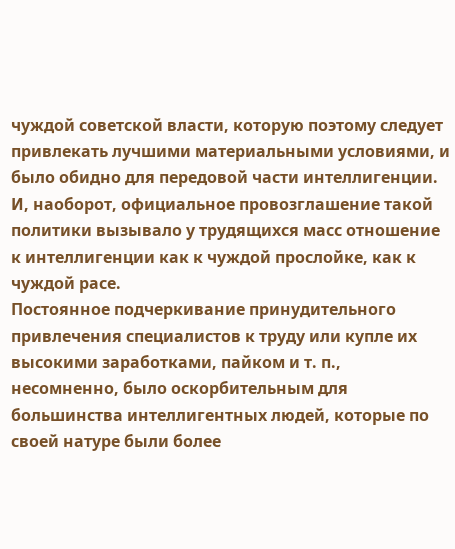чуждой советской власти, которую поэтому следует привлекать лучшими материальными условиями, и было обидно для передовой части интеллигенции. И, наоборот, официальное провозглашение такой политики вызывало у трудящихся масс отношение к интеллигенции как к чуждой прослойке, как к чуждой расе.
Постоянное подчеркивание принудительного привлечения специалистов к труду или купле их высокими заработками, пайком и т. п., несомненно, было оскорбительным для большинства интеллигентных людей, которые по своей натуре были более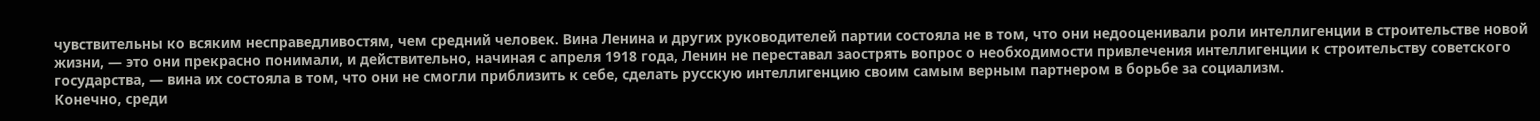чувствительны ко всяким несправедливостям, чем средний человек. Вина Ленина и других руководителей партии состояла не в том, что они недооценивали роли интеллигенции в строительстве новой жизни, — это они прекрасно понимали, и действительно, начиная с апреля 1918 года, Ленин не переставал заострять вопрос о необходимости привлечения интеллигенции к строительству советского государства, — вина их состояла в том, что они не смогли приблизить к себе, сделать русскую интеллигенцию своим самым верным партнером в борьбе за социализм.
Конечно, среди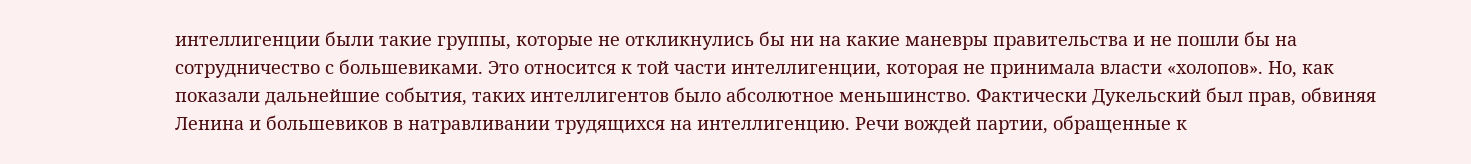интеллигенции были такие группы, которые не откликнулись бы ни на какие маневры правительства и не пошли бы на сотрудничество с большевиками. Это относится к той части интеллигенции, которая не принимала власти «холопов». Но, как показали дальнейшие события, таких интеллигентов было абсолютное меньшинство. Фактически Дукельский был прав, обвиняя Ленина и большевиков в натравливании трудящихся на интеллигенцию. Речи вождей партии, обращенные к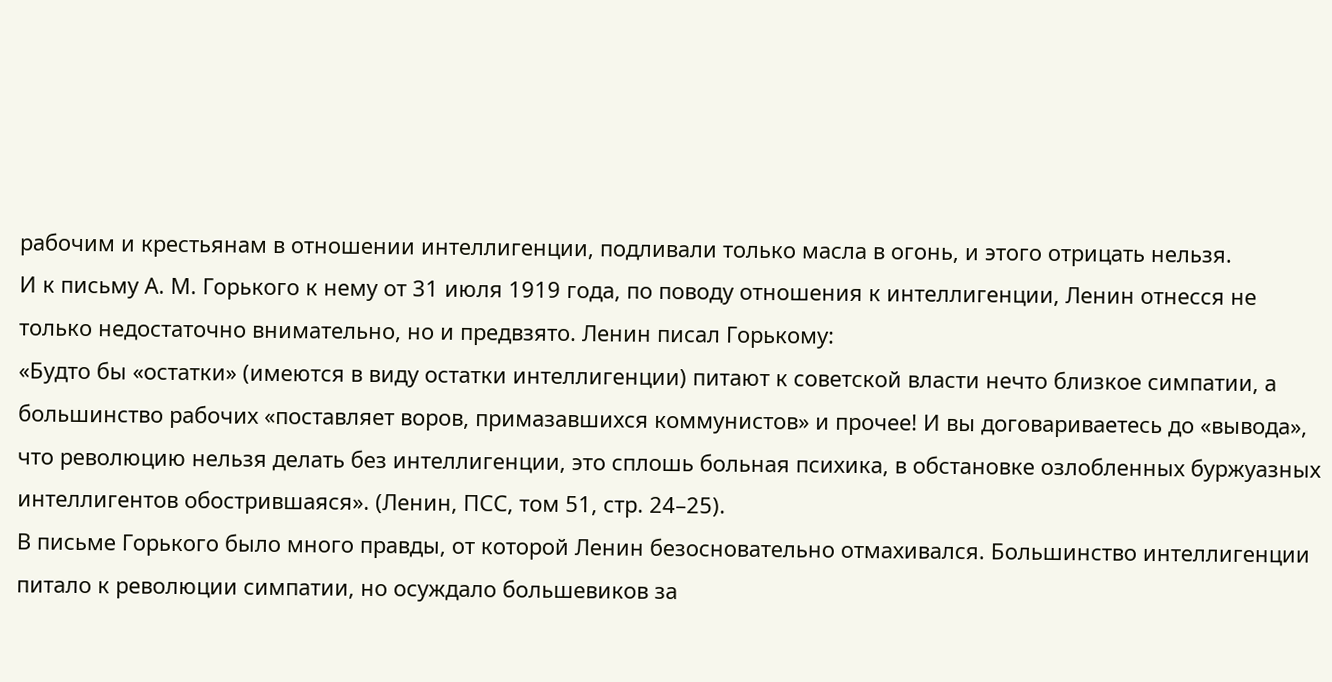рабочим и крестьянам в отношении интеллигенции, подливали только масла в огонь, и этого отрицать нельзя.
И к письму А. М. Горького к нему от 31 июля 1919 года, по поводу отношения к интеллигенции, Ленин отнесся не только недостаточно внимательно, но и предвзято. Ленин писал Горькому:
«Будто бы «остатки» (имеются в виду остатки интеллигенции) питают к советской власти нечто близкое симпатии, а большинство рабочих «поставляет воров, примазавшихся коммунистов» и прочее! И вы договариваетесь до «вывода», что революцию нельзя делать без интеллигенции, это сплошь больная психика, в обстановке озлобленных буржуазных интеллигентов обострившаяся». (Ленин, ПСС, том 51, стр. 24–25).
В письме Горького было много правды, от которой Ленин безосновательно отмахивался. Большинство интеллигенции питало к революции симпатии, но осуждало большевиков за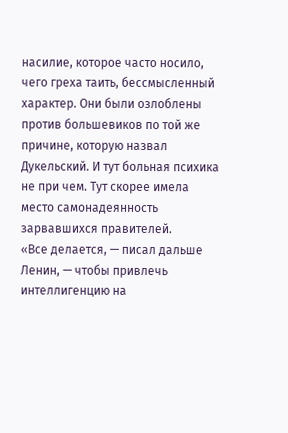насилие, которое часто носило, чего греха таить, бессмысленный характер. Они были озлоблены против большевиков по той же причине, которую назвал Дукельский. И тут больная психика не при чем. Тут скорее имела место самонадеянность зарвавшихся правителей.
«Все делается, — писал дальше Ленин, — чтобы привлечь интеллигенцию на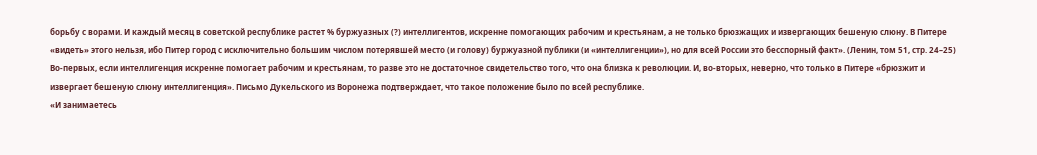борьбу с ворами. И каждый месяц в советской республике растет % буржуазных (?) интеллигентов, искренне помогающих рабочим и крестьянам, а не только брюзжащих и извергающих бешеную слюну. В Питере «видеть» этого нельзя, ибо Питер город с исключительно большим числом потерявшей место (и голову) буржуазной публики (и «интеллигенции»), но для всей России это бесспорный факт». (Ленин, том 51, стр. 24–25)
Во-первых, если интеллигенция искренне помогает рабочим и крестьянам, то разве это не достаточное свидетельство того, что она близка к революции. И, во-вторых, неверно, что только в Питере «брюзжит и извергает бешеную слюну интеллигенция». Письмо Дукельского из Воронежа подтверждает, что такое положение было по всей республике.
«И занимаетесь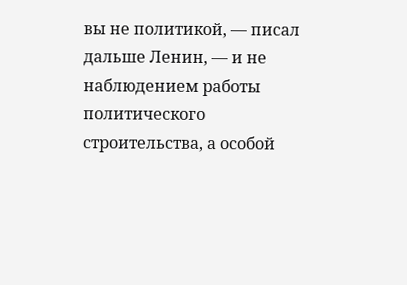вы не политикой, — писал дальше Ленин, — и не наблюдением работы политического строительства, а особой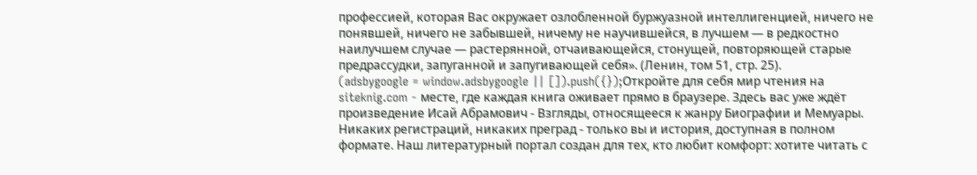профессией, которая Вас окружает озлобленной буржуазной интеллигенцией, ничего не понявшей, ничего не забывшей, ничему не научившейся, в лучшем — в редкостно наилучшем случае — растерянной, отчаивающейся, стонущей, повторяющей старые предрассудки, запуганной и запугивающей себя». (Ленин, том 51, стр. 25).
(adsbygoogle = window.adsbygoogle || []).push({});Откройте для себя мир чтения на siteknig.com - месте, где каждая книга оживает прямо в браузере. Здесь вас уже ждёт произведение Исай Абрамович - Взгляды, относящееся к жанру Биографии и Мемуары. Никаких регистраций, никаких преград - только вы и история, доступная в полном формате. Наш литературный портал создан для тех, кто любит комфорт: хотите читать с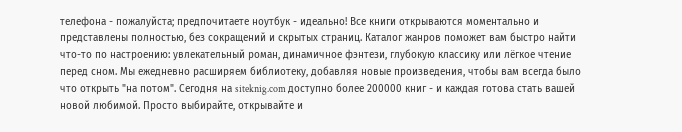телефона - пожалуйста; предпочитаете ноутбук - идеально! Все книги открываются моментально и представлены полностью, без сокращений и скрытых страниц. Каталог жанров поможет вам быстро найти что-то по настроению: увлекательный роман, динамичное фэнтези, глубокую классику или лёгкое чтение перед сном. Мы ежедневно расширяем библиотеку, добавляя новые произведения, чтобы вам всегда было что открыть "на потом". Сегодня на siteknig.com доступно более 200000 книг - и каждая готова стать вашей новой любимой. Просто выбирайте, открывайте и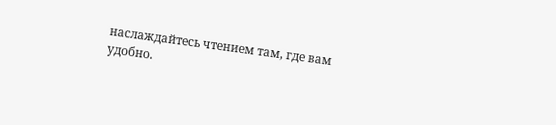наслаждайтесь чтением там, где вам удобно.